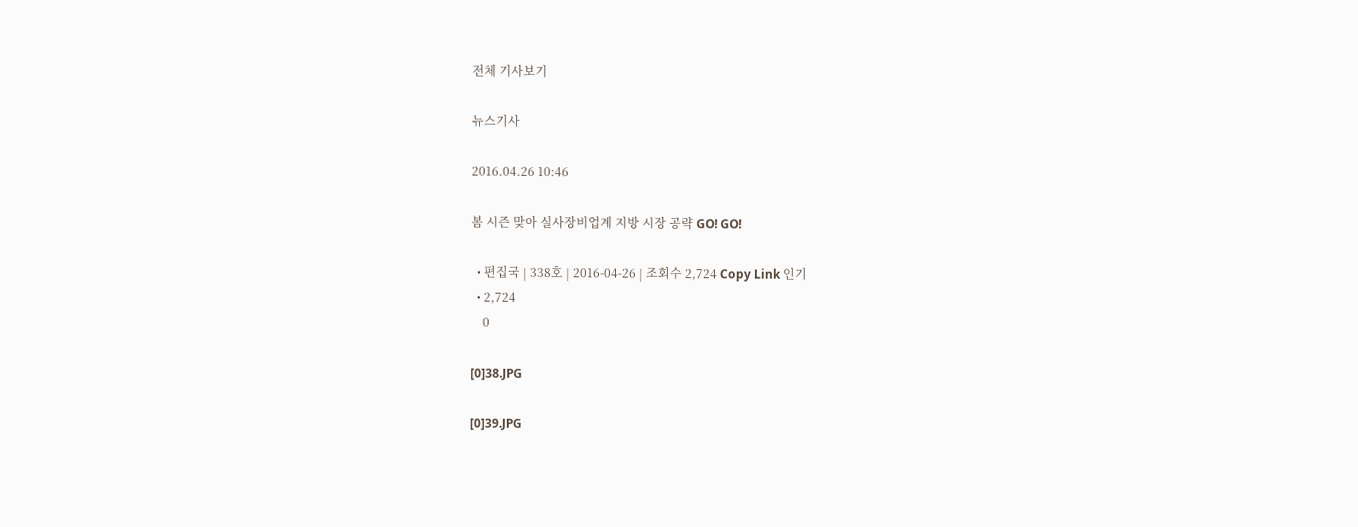전체 기사보기

뉴스기사

2016.04.26 10:46

봄 시즌 맞아 실사장비업계 지방 시장 공략 GO! GO!

  • 편집국 | 338호 | 2016-04-26 | 조회수 2,724 Copy Link 인기
  • 2,724
    0

[0]38.JPG

[0]39.JPG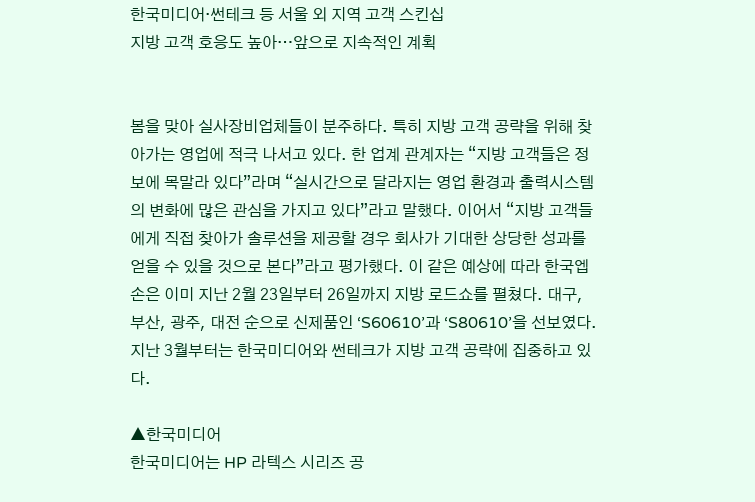한국미디어·썬테크 등 서울 외 지역 고객 스킨십
지방 고객 호응도 높아…앞으로 지속적인 계획


봄을 맞아 실사장비업체들이 분주하다. 특히 지방 고객 공략을 위해 찾아가는 영업에 적극 나서고 있다. 한 업계 관계자는 “지방 고객들은 정보에 목말라 있다”라며 “실시간으로 달라지는 영업 환경과 출력시스템의 변화에 많은 관심을 가지고 있다”라고 말했다. 이어서 “지방 고객들에게 직접 찾아가 솔루션을 제공할 경우 회사가 기대한 상당한 성과를 얻을 수 있을 것으로 본다”라고 평가했다. 이 같은 예상에 따라 한국엡손은 이미 지난 2월 23일부터 26일까지 지방 로드쇼를 펼쳤다. 대구, 부산, 광주, 대전 순으로 신제품인 ‘S60610’과 ‘S80610’을 선보였다.
지난 3월부터는 한국미디어와 썬테크가 지방 고객 공략에 집중하고 있다.

▲한국미디어
한국미디어는 HP 라텍스 시리즈 공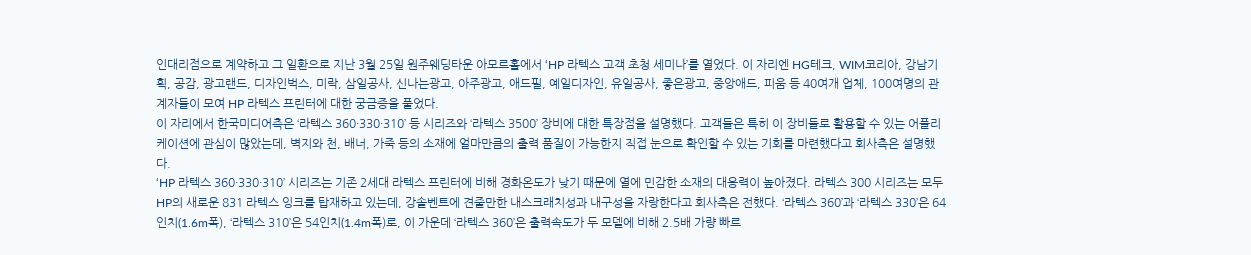인대리점으로 계약하고 그 일환으로 지난 3월 25일 원주웨딩타운 아모르홀에서 ‘HP 라텍스 고객 초청 세미나’를 열었다. 이 자리엔 HG테크, WIM코리아, 강남기획, 공감, 광고랜드, 디자인벅스, 미락, 삼일공사, 신나는광고, 아주광고, 애드필, 예일디자인, 유일공사, 좋은광고, 중앙애드, 피움 등 40여개 업체, 100여명의 관계자들이 모여 HP 라텍스 프린터에 대한 궁금증을 풀었다.
이 자리에서 한국미디어측은 ‘라텍스 360·330·310’ 등 시리즈와 ‘라텍스 3500’ 장비에 대한 특장점을 설명했다. 고객들은 특히 이 장비들로 활용할 수 있는 어플리케이션에 관심이 많았는데, 벽지와 천, 배너, 가죽 등의 소재에 얼마만큼의 출력 품질이 가능한지 직접 눈으로 확인할 수 있는 기회를 마련했다고 회사측은 설명했다.
‘HP 라텍스 360·330·310’ 시리즈는 기존 2세대 라텍스 프린터에 비해 경화온도가 낮기 때문에 열에 민감한 소재의 대응력이 높아졌다. 라텍스 300 시리즈는 모두 HP의 새로운 831 라텍스 잉크를 탑재하고 있는데, 강솔벤트에 견줄만한 내스크래치성과 내구성을 자랑한다고 회사측은 전했다. ‘라텍스 360’과 ‘라텍스 330’은 64인치(1.6m폭), ‘라텍스 310’은 54인치(1.4m폭)로, 이 가운데 ‘라텍스 360’은 출력속도가 두 모델에 비해 2.5배 가량 빠르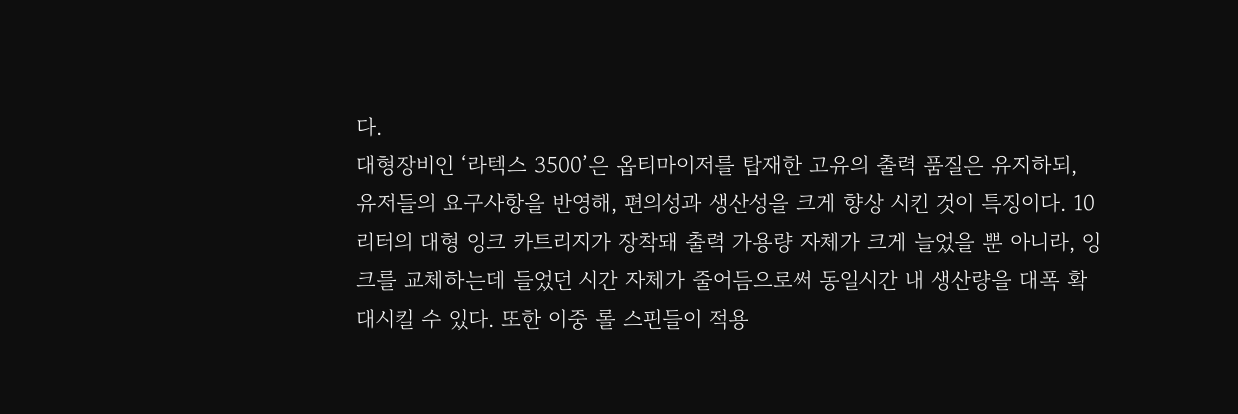다.
대형장비인 ‘라텍스 3500’은 옵티마이저를 탑재한 고유의 출력 품질은 유지하되, 유저들의 요구사항을 반영해, 편의성과 생산성을 크게 향상 시킨 것이 특징이다. 10리터의 대형 잉크 카트리지가 장착돼 출력 가용량 자체가 크게 늘었을 뿐 아니라, 잉크를 교체하는데 들었던 시간 자체가 줄어듬으로써 동일시간 내 생산량을 대폭 확대시킬 수 있다. 또한 이중 롤 스핀들이 적용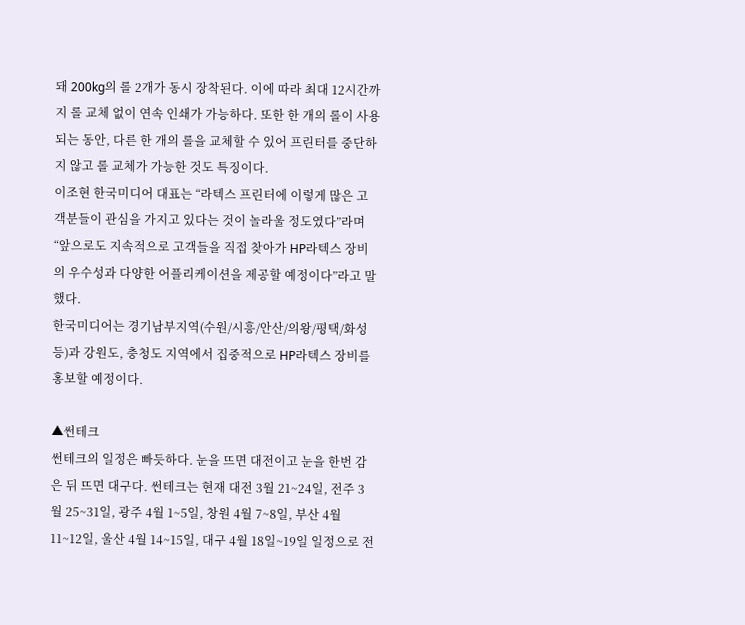돼 200kg의 롤 2개가 동시 장착된다. 이에 따라 최대 12시간까지 롤 교체 없이 연속 인쇄가 가능하다. 또한 한 개의 롤이 사용되는 동안, 다른 한 개의 롤을 교체할 수 있어 프린터를 중단하지 않고 롤 교체가 가능한 것도 특징이다.
이조현 한국미디어 대표는 “라텍스 프린터에 이렇게 많은 고객분들이 관심을 가지고 있다는 것이 놀라울 정도였다”라며 “앞으로도 지속적으로 고객들을 직접 찾아가 HP라텍스 장비의 우수성과 다양한 어플리케이션을 제공할 예정이다”라고 말했다.
한국미디어는 경기남부지역(수원/시흥/안산/의왕/평택/화성 등)과 강원도, 충청도 지역에서 집중적으로 HP라텍스 장비를 홍보할 예정이다.

▲썬테크
썬테크의 일정은 빠듯하다. 눈을 뜨면 대전이고 눈을 한번 감은 뒤 뜨면 대구다. 썬테크는 현재 대전 3월 21~24일, 전주 3월 25~31일, 광주 4월 1~5일, 창원 4월 7~8일, 부산 4월 11~12일, 울산 4월 14~15일, 대구 4월 18일~19일 일정으로 전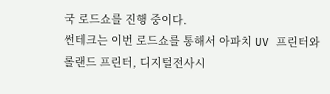국 로드쇼를 진행 중이다.
썬테크는 이번 로드쇼를 통해서 아파치 UV 프린터와 롤랜드 프린터, 디지털전사시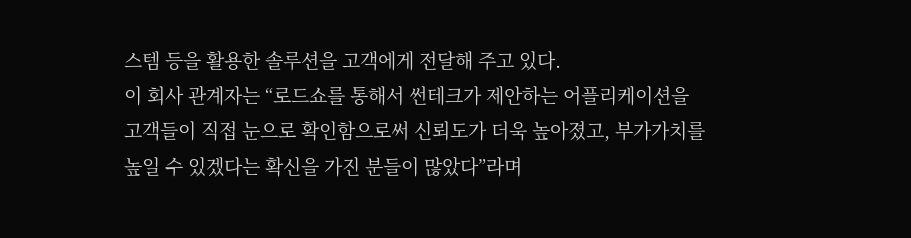스템 등을 활용한 솔루션을 고객에게 전달해 주고 있다.
이 회사 관계자는 “로드쇼를 통해서 썬테크가 제안하는 어플리케이션을 고객들이 직접 눈으로 확인함으로써 신뢰도가 더욱 높아졌고, 부가가치를 높일 수 있겠다는 확신을 가진 분들이 많았다”라며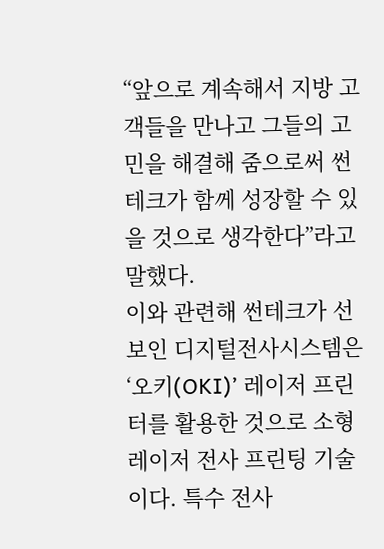“앞으로 계속해서 지방 고객들을 만나고 그들의 고민을 해결해 줌으로써 썬테크가 함께 성장할 수 있을 것으로 생각한다”라고 말했다.
이와 관련해 썬테크가 선보인 디지털전사시스템은 ‘오키(OKI)’ 레이저 프린터를 활용한 것으로 소형 레이저 전사 프린팅 기술이다. 특수 전사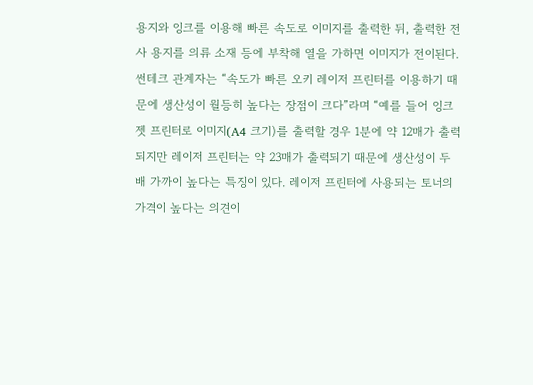용지와 잉크를 이용해 빠른 속도로 이미지를 출력한 뒤, 출력한 전사 용지를 의류 소재 등에 부착해 열을 가하면 이미지가 전이된다.
썬테크 관계자는 “속도가 빠른 오키 레이저 프린터를 이용하기 때문에 생산성이 월등히 높다는 장점이 크다”라며 “예를 들어 잉크젯 프린터로 이미지(A4 크기)를 출력할 경우 1분에 약 12매가 출력되지만 레이저 프린터는 약 23매가 출력되기 때문에 생산성이 두 배 가까이 높다는 특징이 있다. 레이저 프린터에 사용되는 토너의 가격이 높다는 의견이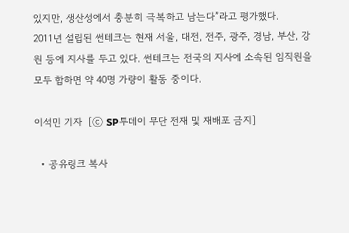있지만, 생산성에서 충분히 극복하고 남는다”라고 평가했다.
2011년 설립된 썬테크는 현재 서울, 대전, 전주, 광주, 경남, 부산, 강원 등에 지사를 두고 있다. 썬테크는 전국의 지사에 소속된 임직원을 모두 합하면 약 40명 가량이 활동 중이다.

이석민 기자  [ⓒ SP투데이 무단 전재 및 재배포 금지]

  • 공유링크 복사